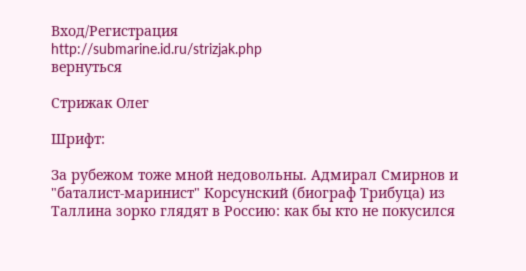Вход/Регистрация
http://submarine.id.ru/strizjak.php
вернуться

Стрижак Олег

Шрифт:

За рубежом тоже мной недовольны. Адмирал Смирнов и "баталист-маринист" Корсунский (биограф Трибуца) из Таллина зорко глядят в Россию: как бы кто не покусился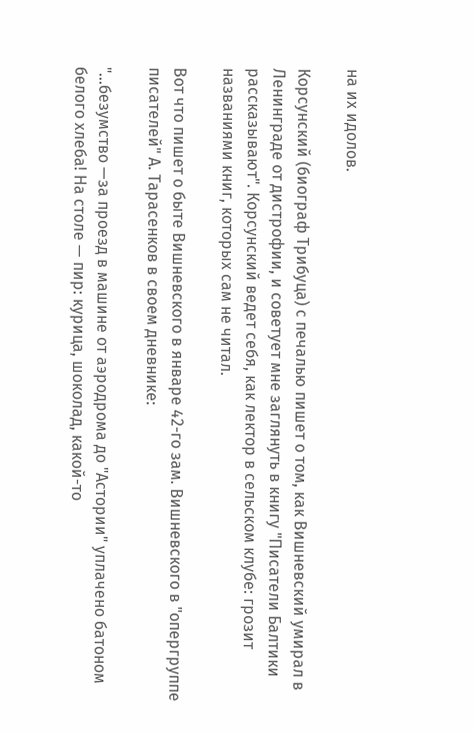на их идолов.

Корсунский (биограф Трибуца) с печалью пишет о том, как Вишневский умирал в Ленинграде от дистрофии, и советует мне заглянуть в книгу "Писатели Балтики рассказывают". Корсунский ведет себя, как лектор в сельском клубе: грозит названиями книг, которых сам не читал.

Вот что пишет о быте Вишневского в январе 42-го зам. Вишневского в "опергруппе писателей" А. Тарасенков в своем дневнике:

"...безумство —за проезд в машине от аэродрома до "Астории" уплачено батоном белого хлеба! На столе — пир: курица, шоколад, какой-то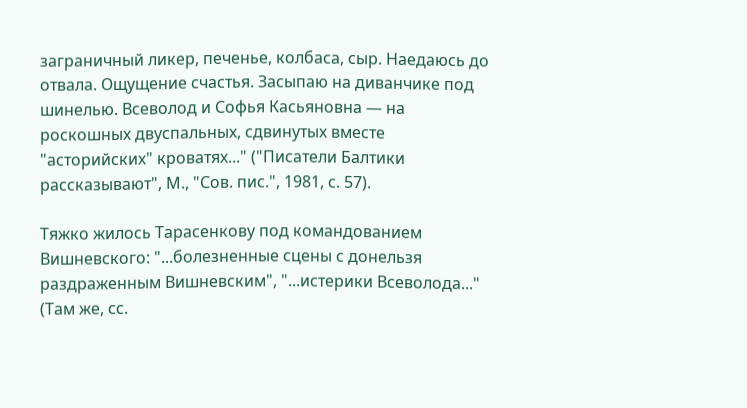заграничный ликер, печенье, колбаса, сыр. Наедаюсь до отвала. Ощущение счастья. Засыпаю на диванчике под шинелью. Всеволод и Софья Касьяновна — на роскошных двуспальных, сдвинутых вместе "асторийских" кроватях..." ("Писатели Балтики рассказывают", М., "Сов. пис.", 1981, с. 57).

Тяжко жилось Тарасенкову под командованием Вишневского: "...болезненные сцены с донельзя раздраженным Вишневским", "...истерики Всеволода..." (Там же, сс.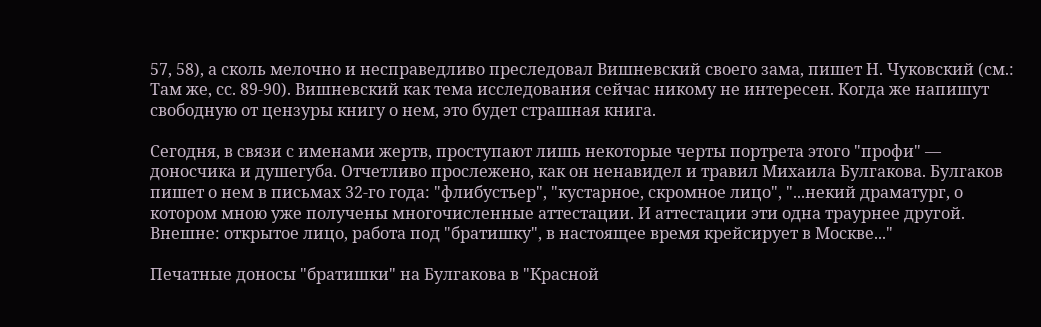57, 58), а сколь мелочно и несправедливо преследовал Вишневский своего зама, пишет Н. Чуковский (см.: Там же, сс. 89-90). Вишневский как тема исследования сейчас никому не интересен. Когда же напишут свободную от цензуры книгу о нем, это будет страшная книга.

Сегодня, в связи с именами жертв, проступают лишь некоторые черты портрета этого "профи" — доносчика и душегуба. Отчетливо прослежено, как он ненавидел и травил Михаила Булгакова. Булгаков пишет о нем в письмах 32-го года: "флибустьер", "кустарное, скромное лицо", "...некий драматург, о котором мною уже получены многочисленные аттестации. И аттестации эти одна траурнее другой. Внешне: открытое лицо, работа под "братишку", в настоящее время крейсирует в Москве..."

Печатные доносы "братишки" на Булгакова в "Красной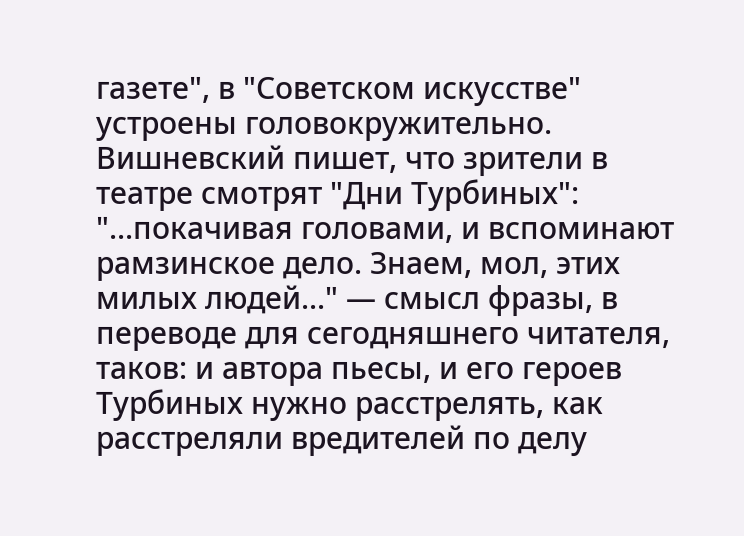газете", в "Советском искусстве" устроены головокружительно. Вишневский пишет, что зрители в театре смотрят "Дни Турбиных": "...покачивая головами, и вспоминают рамзинское дело. Знаем, мол, этих милых людей..." — смысл фразы, в переводе для сегодняшнего читателя, таков: и автора пьесы, и его героев Турбиных нужно расстрелять, как расстреляли вредителей по делу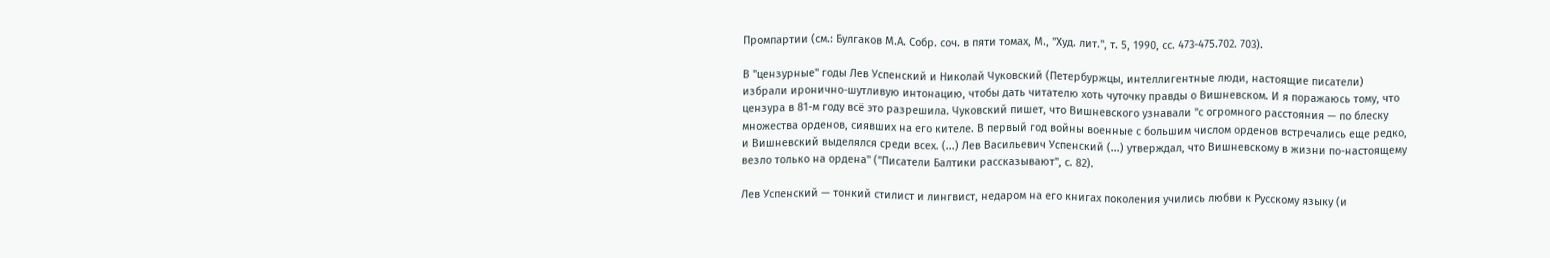Промпартии (см.: Булгаков М.А. Собр. соч. в пяти томах, М., "Худ. лит.", т. 5, 1990, сс. 473-475.702. 703).

В "цензурные" годы Лев Успенский и Николай Чуковский (Петербуржцы, интеллигентные люди, настоящие писатели) избрали иронично-шутливую интонацию, чтобы дать читателю хоть чуточку правды о Вишневском. И я поражаюсь тому, что цензура в 81-м году всё это разрешила. Чуковский пишет, что Вишневского узнавали "с огромного расстояния — по блеску множества орденов, сиявших на его кителе. В первый год войны военные с большим числом орденов встречались еще редко, и Вишневский выделялся среди всех. (...) Лев Васильевич Успенский (...) утверждал, что Вишневскому в жизни по-настоящему везло только на ордена" ("Писатели Балтики рассказывают", с. 82).

Лев Успенский — тонкий стилист и лингвист, недаром на его книгах поколения учились любви к Русскому языку (и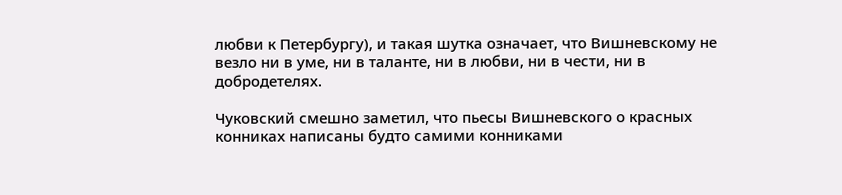любви к Петербургу), и такая шутка означает, что Вишневскому не везло ни в уме, ни в таланте, ни в любви, ни в чести, ни в добродетелях.

Чуковский смешно заметил, что пьесы Вишневского о красных конниках написаны будто самими конниками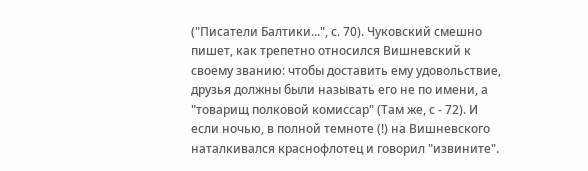("Писатели Балтики...", с. 70). Чуковский смешно пишет, как трепетно относился Вишневский к своему званию: чтобы доставить ему удовольствие, друзья должны были называть его не по имени, а "товарищ полковой комиссар" (Там же, с - 72). И если ночью, в полной темноте (!) на Вишневского наталкивался краснофлотец и говорил "извините".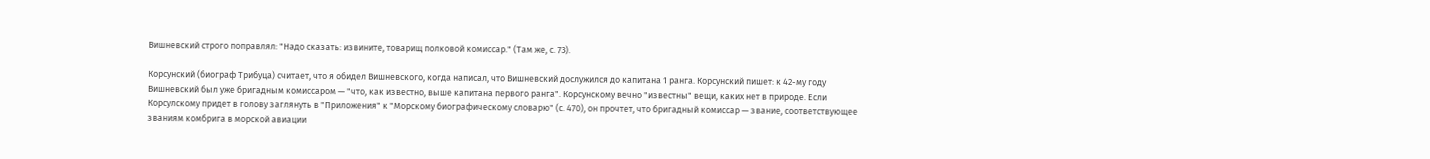Вишневский строго поправлял: "Надо сказать: извините, товарищ полковой комиссар." (Там же, с. 73).

Корсунский (биограф Трибуца) считает, что я обидел Вишневского, когда написал, что Вишневский дослужился до капитана 1 ранга. Корсунский пишет: к 42-му году Вишневский был уже бригадным комиссаром — "что, как известно, выше капитана первого ранга". Корсунскому вечно "известны" вещи, каких нет в природе. Если Корсулскому придет в голову заглянуть в "Приложения" к "Морскому биографическому словарю" (с. 470), он прочтет, что бригадный комиссар — звание, соответствующее званиям комбрига в морской авиации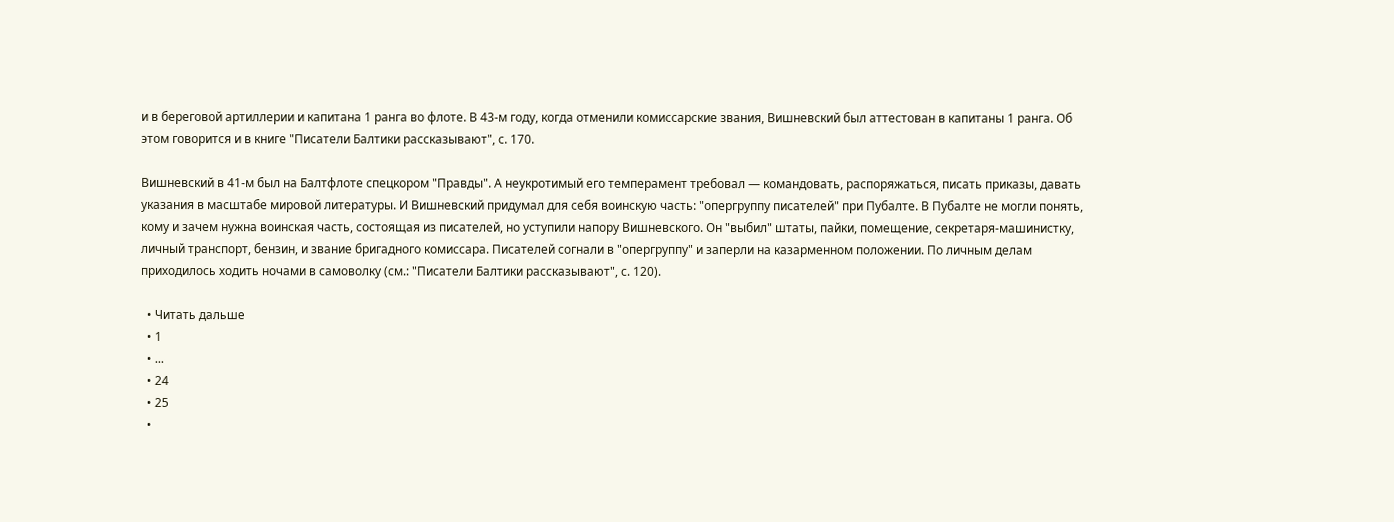и в береговой артиллерии и капитана 1 ранга во флоте. В 43-м году, когда отменили комиссарские звания, Вишневский был аттестован в капитаны 1 ранга. Об этом говорится и в книге "Писатели Балтики рассказывают", с. 170.

Вишневский в 41-м был на Балтфлоте спецкором "Правды". А неукротимый его темперамент требовал — командовать, распоряжаться, писать приказы, давать указания в масштабе мировой литературы. И Вишневский придумал для себя воинскую часть: "опергруппу писателей" при Пубалте. В Пубалте не могли понять, кому и зачем нужна воинская часть, состоящая из писателей, но уступили напору Вишневского. Он "выбил" штаты, пайки, помещение, секретаря-машинистку, личный транспорт, бензин, и звание бригадного комиссара. Писателей согнали в "опергруппу" и заперли на казарменном положении. По личным делам приходилось ходить ночами в самоволку (см.: "Писатели Балтики рассказывают", с. 120).

  • Читать дальше
  • 1
  • ...
  • 24
  • 25
  •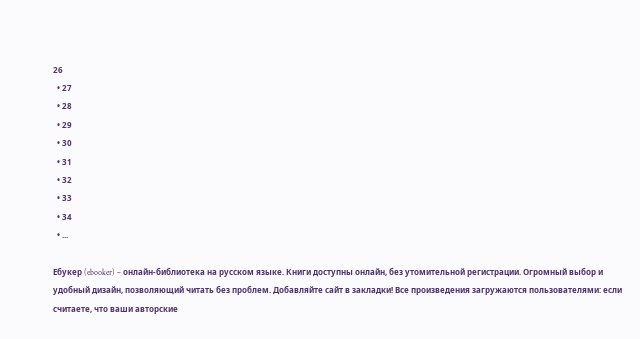26
  • 27
  • 28
  • 29
  • 30
  • 31
  • 32
  • 33
  • 34
  • ...

Ебукер (ebooker) – онлайн-библиотека на русском языке. Книги доступны онлайн, без утомительной регистрации. Огромный выбор и удобный дизайн, позволяющий читать без проблем. Добавляйте сайт в закладки! Все произведения загружаются пользователями: если считаете, что ваши авторские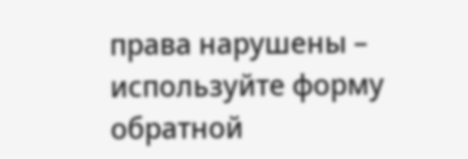права нарушены – используйте форму обратной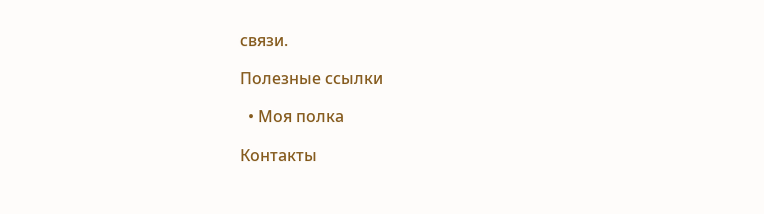связи.

Полезные ссылки

  • Моя полка

Контакты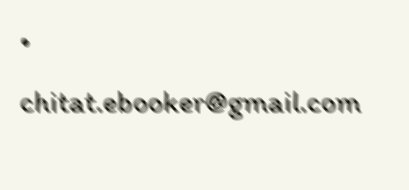• chitat.ebooker@gmail.com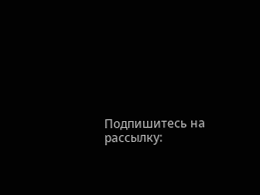Подпишитесь на рассылку: